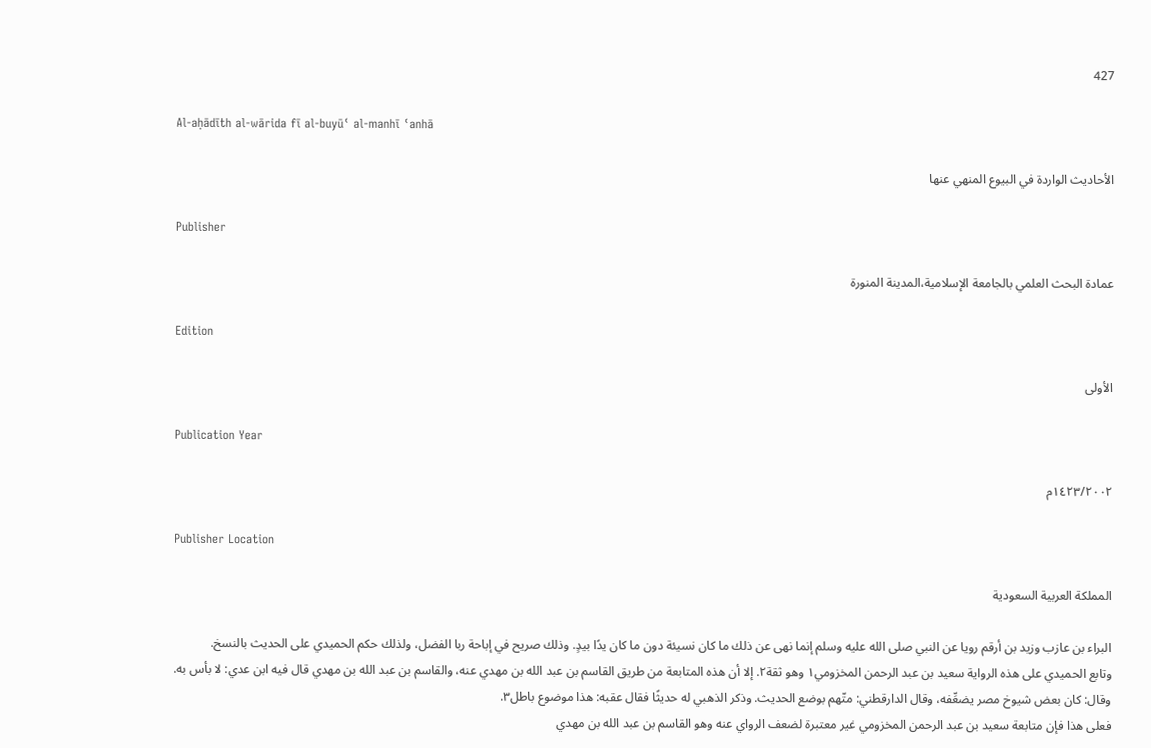427

Al-aḥādīth al-wārida fī al-buyūʿ al-manhī ʿanhā

الأحاديث الواردة في البيوع المنهي عنها

Publisher

عمادة البحث العلمي بالجامعة الإسلامية،المدينة المنورة

Edition

الأولى

Publication Year

١٤٢٣/٢٠٠٢م

Publisher Location

المملكة العربية السعودية

البراء بن عازب وزيد بن أرقم رويا عن النبي صلى الله عليه وسلم إنما نهى عن ذلك ما كان نسيئة دون ما كان يدًا بيدٍ. وذلك صريح في إباحة ربا الفضل، ولذلك حكم الحميدي على الحديث بالنسخ.
وتابع الحميدي على هذه الرواية سعيد بن عبد الرحمن المخزومي١ وهو ثقة٢. إلا أن هذه المتابعة من طريق القاسم بن عبد الله بن مهدي عنه، والقاسم بن عبد الله بن مهدي قال فيه ابن عدي: لا بأس به. وقال: كان بعض شيوخ مصر يضعِّفه، وقال الدارقطني: متّهم بوضع الحديث. وذكر الذهبي له حديثًا فقال عقبه: هذا موضوع باطل٣.
فعلى هذا فإن متابعة سعيد بن عبد الرحمن المخزومي غير معتبرة لضعف الرواي عنه وهو القاسم بن عبد الله بن مهدي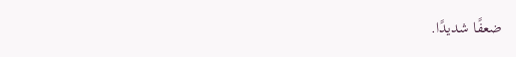ضعفًا شديدًا.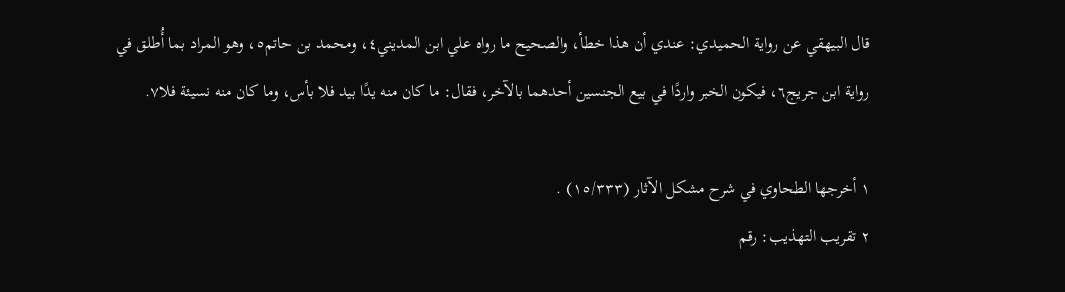قال البيهقي عن رواية الحميدي: عندي أن هذا خطأ، والصحيح ما رواه علي ابن المديني٤، ومحمد بن حاتم٥، وهو المراد بما أُطلق في رواية ابن جريج٦، فيكون الخبر واردًا في بيع الجنسين أحدهما بالآخر، فقال: ما كان منه يدًا بيد فلا بأس، وما كان منه نسيئة فلا٧.

١ أخرجها الطحاوي في شرح مشكل الآثار (١٥/٣٣٣) .
٢ تقريب التهذيب: رقم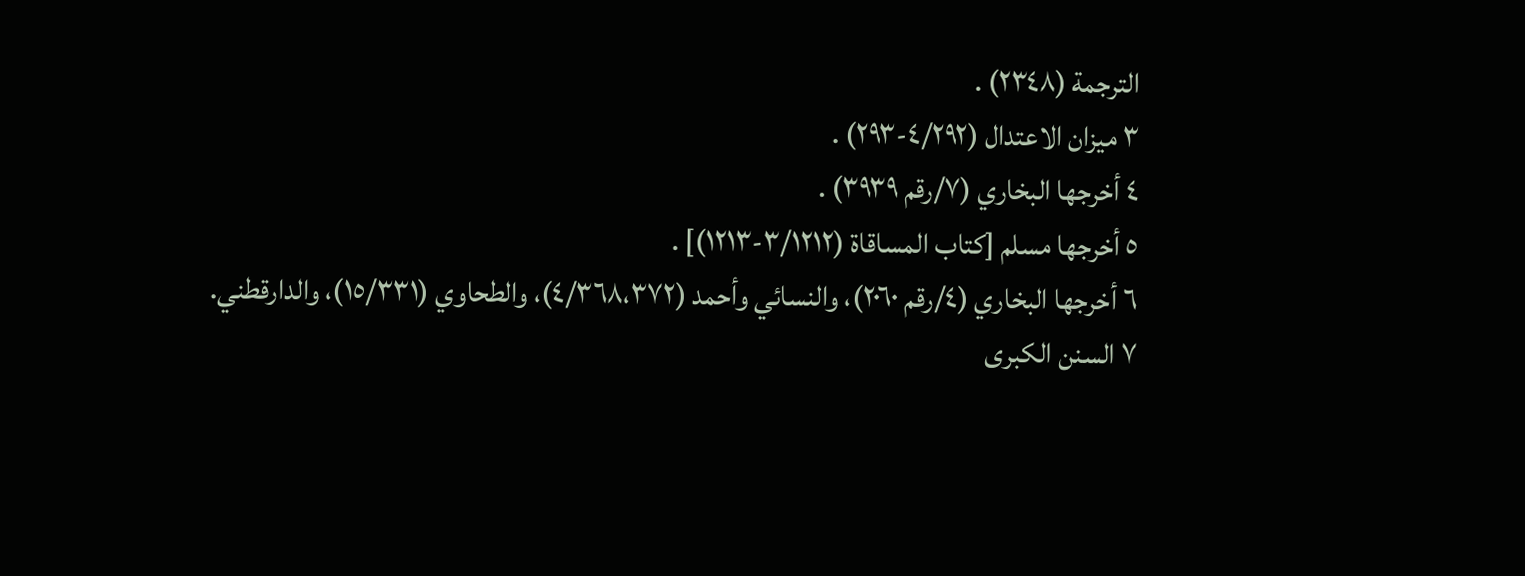الترجمة (٢٣٤٨) .
٣ ميزان الاعتدال (٤/٢٩٢-٢٩٣) .
٤ أخرجها البخاري (٧/رقم ٣٩٣٩) .
٥ أخرجها مسلم [كتاب المساقاة (٣/١٢١٢-١٢١٣)] .
٦ أخرجها البخاري (٤/رقم ٢٠٦٠)، والنسائي وأحمد (٤/٣٦٨،٣٧٢)، والطحاوي (١٥/٣٣١)، والدارقطني.
٧ السنن الكبرى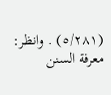(٥/٢٨١) . وانظر: معرفة السنن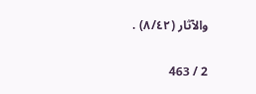والآثار (٨/٤٢) .

2 / 463